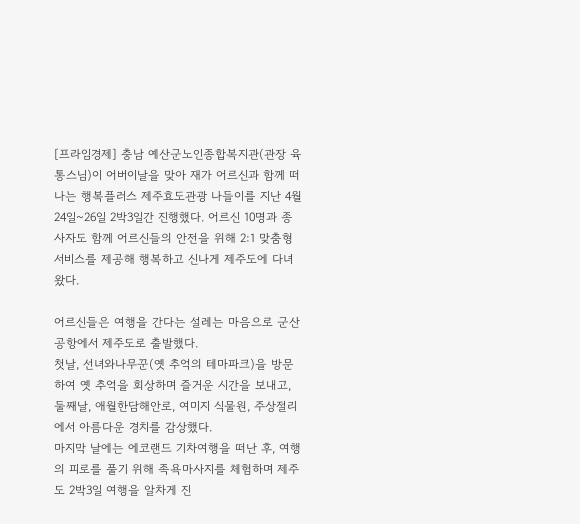[프라임경제] 충남 예산군노인종합복지관(관장 육통스님)이 어버이날을 맞아 재가 어르신과 함께 떠나는 행복플러스 제주효도관광 나들이를 지난 4월24일~26일 2박3일간 진행했다. 어르신 10명과 종사자도 함께 어르신들의 안전을 위해 2:1 맞춤형 서비스를 제공해 행복하고 신나게 제주도에 다녀왔다.

어르신들은 여행을 간다는 설레는 마음으로 군산공항에서 제주도로 출발했다.
첫날, 선녀와나무꾼(옛 추억의 테마파크)을 방문하여 옛 추억을 회상하며 즐거운 시간을 보내고, 둘째날, 애월한담해안로, 여미지 식물원, 주상절리에서 아름다운 경치를 감상했다.
마지막 날에는 에코랜드 기차여행을 떠난 후, 여행의 피로를 풀기 위해 족욕마사지를 체험하며 제주도 2박3일 여행을 알차게 진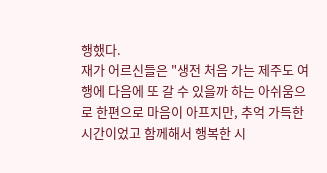행했다.
재가 어르신들은 "생전 처음 가는 제주도 여행에 다음에 또 갈 수 있을까 하는 아쉬움으로 한편으로 마음이 아프지만, 추억 가득한 시간이었고 함께해서 행복한 시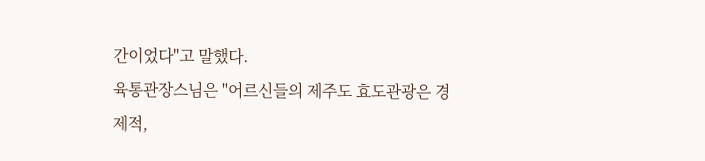간이었다"고 말했다.
육통관장스님은 "어르신들의 제주도 효도관광은 경제적,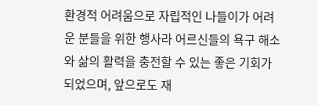환경적 어려움으로 자립적인 나들이가 어려운 분들을 위한 행사라 어르신들의 욕구 해소와 삶의 활력을 충전할 수 있는 좋은 기회가 되었으며, 앞으로도 재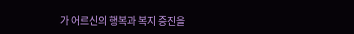가 어르신의 행복과 복지 증진을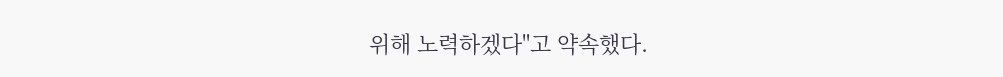위해 노력하겠다"고 약속했다.